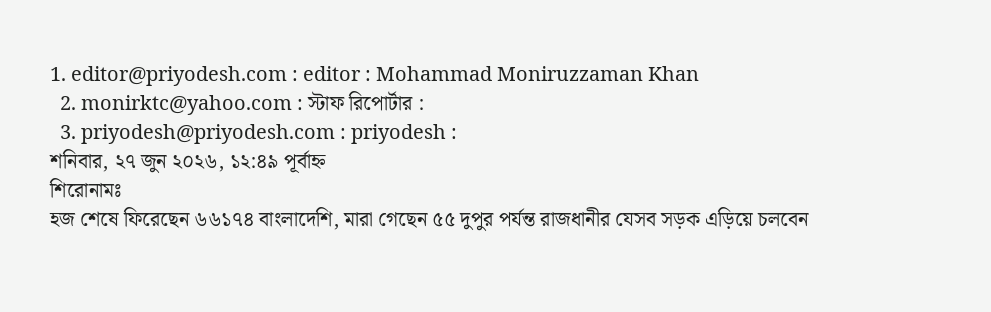1. editor@priyodesh.com : editor : Mohammad Moniruzzaman Khan
  2. monirktc@yahoo.com : স্টাফ রিপোর্টার :
  3. priyodesh@priyodesh.com : priyodesh :
শনিবার, ২৭ জুন ২০২৬, ১২:৪৯ পূর্বাহ্ন
শিরোনামঃ
হজ শেষে ফিরেছেন ৬৬১৭৪ বাংলাদেশি, মারা গেছেন ৫৫ দুপুর পর্যন্ত রাজধানীর যেসব সড়ক এড়িয়ে চলবেন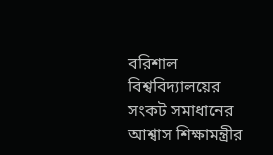বরিশাল বিশ্ববিদ্যালয়ের সংকট সমাধানের আশ্বাস শিক্ষামন্ত্রীর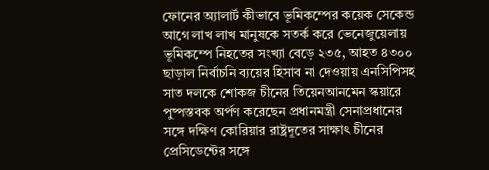ফোনের অ্যালার্ট কীভাবে ভূমিকম্পের কয়েক সেকেন্ড আগে লাখ লাখ মানুষকে সতর্ক করে ভেনেজুয়েলায় ভূমিকম্পে নিহতের সংখ্যা বেড়ে ২৩৫, আহত ৪৩০০ ছাড়াল নির্বাচনি ব্যয়ের হিসাব না দেওয়ায় এনসিপিসহ সাত দলকে শোকজ চীনের তিয়েনআনমেন স্কয়ারে পুষ্পস্তবক অর্পণ করেছেন প্রধানমন্ত্রী সেনাপ্রধানের সঙ্গে দক্ষিণ কোরিয়ার রাষ্ট্রদূতের সাক্ষাৎ চীনের প্রেসিডেন্টের সঙ্গে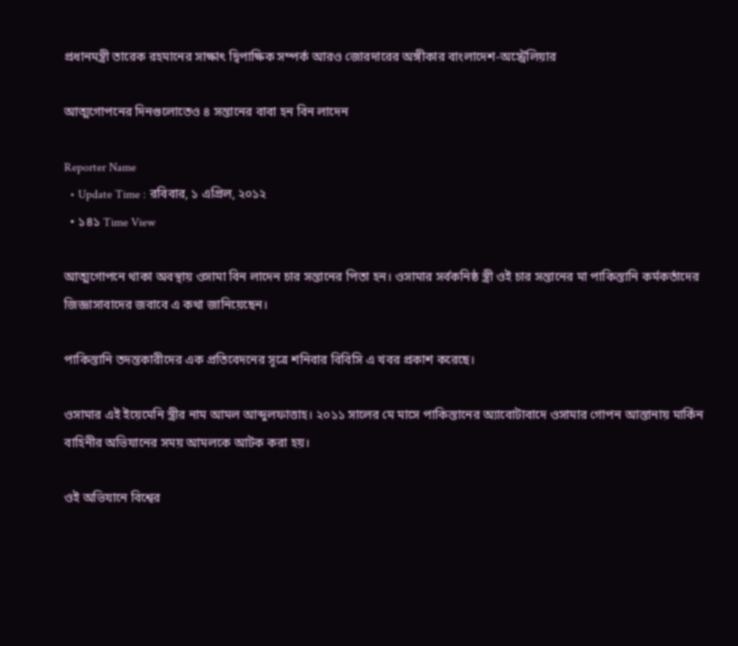প্রধানমন্ত্রী তারেক রহমানের সাক্ষাৎ দ্বিপাক্ষিক সম্পর্ক আরও জোরদারের অঙ্গীকার বাংলাদেশ-অস্ট্রেলিয়ার

আত্মগোপনের দিনগুলোতেও ৪ সন্তানের বাবা হন বিন লাদেন

Reporter Name
  • Update Time : রবিবার, ১ এপ্রিল, ২০১২
  • ১৪১ Time View

আত্মগোপনে থাকা অবস্থায় ওসামা বিন লাদেন চার সন্তানের পিতা হন। ওসামার সর্বকনিষ্ঠ স্ত্রী ওই চার সন্তানের মা পাকিস্তানি কর্মকর্তাদের জিজ্ঞাসাবাদের জবাবে এ কথা জানিয়েছেন।

পাকিস্তানি তদন্তকারীদের এক প্রতিবেদনের সূত্রে শনিবার বিবিসি এ খবর প্রকাশ করেছে।

ওসামার এই ইয়েমেনি স্ত্রীর নাম আমল আব্দুলফাত্তাহ। ২০১১ সালের মে মাসে পাকিস্তানের অ্যাবোটাবাদে ওসামার গোপন আস্তানায় মার্কিন বাহিনীর অভিযানের সময় আমলকে আটক করা হয়।

ওই অভিযানে বিশ্বের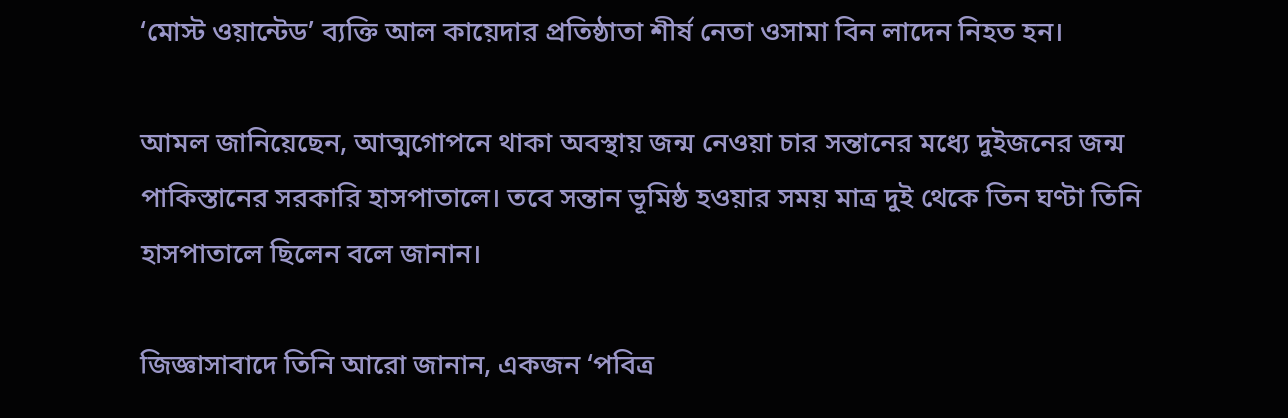‘মোস্ট ওয়ান্টেড’ ব্যক্তি আল কায়েদার প্রতিষ্ঠাতা শীর্ষ নেতা ওসামা বিন লাদেন নিহত হন।

আমল জানিয়েছেন, আত্মগোপনে থাকা অবস্থায় জন্ম নেওয়া চার সন্তানের মধ্যে দুইজনের জন্ম পাকিস্তানের সরকারি হাসপাতালে। তবে সন্তান ভূমিষ্ঠ হওয়ার সময় মাত্র দুই থেকে তিন ঘণ্টা তিনি হাসপাতালে ছিলেন বলে জানান।

জিজ্ঞাসাবাদে তিনি আরো জানান, একজন ‘পবিত্র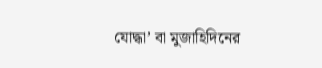যোদ্ধা’ বা মুজাহিদিনের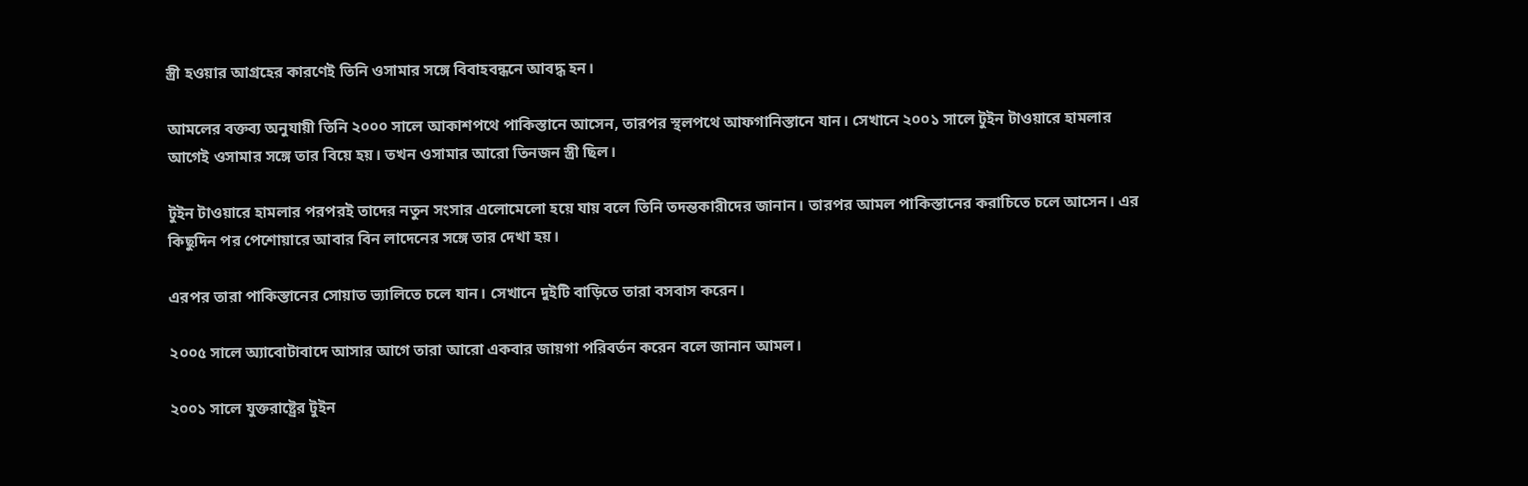স্ত্রী হওয়ার আগ্রহের কারণেই তিনি ওসামার সঙ্গে বিবাহবন্ধনে আবদ্ধ হন।

আমলের বক্তব্য অনুযায়ী তিনি ২০০০ সালে আকাশপথে পাকিস্তানে আসেন, তারপর স্থলপথে আফগানিস্তানে যান। সেখানে ২০০১ সালে টুইন টাওয়ারে হামলার আগেই ওসামার সঙ্গে তার বিয়ে হয়। তখন ওসামার আরো তিনজন স্ত্রী ছিল।

টুইন টাওয়ারে হামলার পরপরই তাদের নতুন সংসার এলোমেলো হয়ে যায় বলে তিনি তদন্তকারীদের জানান। তারপর আমল পাকিস্তানের করাচিতে চলে আসেন। এর কিছুদিন পর পেশোয়ারে আবার বিন লাদেনের সঙ্গে তার দেখা হয়।

এরপর তারা পাকিস্তানের সোয়াত ভ্যালিতে চলে যান। সেখানে দুইটি বাড়িতে তারা বসবাস করেন।

২০০৫ সালে অ্যাবোটাবাদে আসার আগে তারা আরো একবার জায়গা পরিবর্তন করেন বলে জানান আমল।

২০০১ সালে যুক্তরাষ্ট্রের টুইন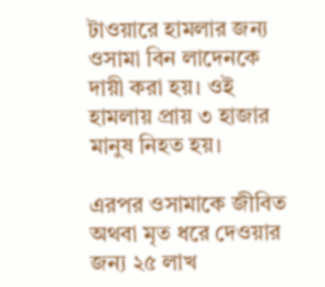টাওয়ারে হামলার জন্য ওসামা বিন লাদেনকে দায়ী করা হয়। ওই হামলায় প্রায় ৩ হাজার মানুষ নিহত হয়।

এরপর ওসামাকে জীবিত অথবা মৃত ধরে দেওয়ার জন্য ২৫ লাখ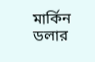মার্কিন ডলার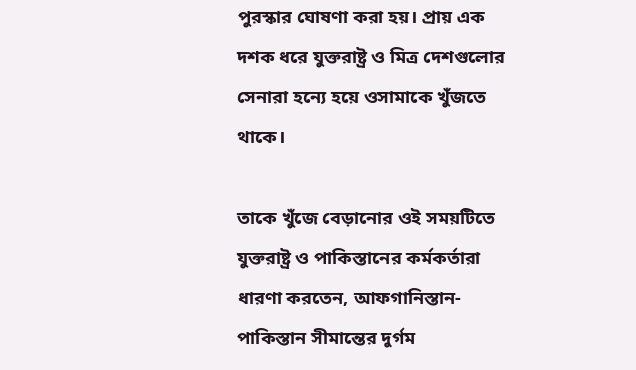পুরস্কার ঘোষণা করা হয়। প্রায় এক দশক ধরে যুক্তরাষ্ট্র ও মিত্র দেশগুলোর সেনারা হন্যে হয়ে ওসামাকে খুঁজতে থাকে।

তাকে খুঁজে বেড়ানোর ওই সময়টিতে যুক্তরাষ্ট্র ও পাকিস্তানের কর্মকর্তারা ধারণা করতেন, আফগানিস্তান-পাকিস্তান সীমান্তের দুর্গম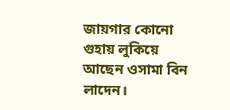জায়গার কোনো গুহায় লুকিয়ে আছেন ওসামা বিন লাদেন।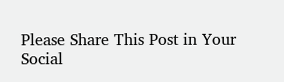Please Share This Post in Your Social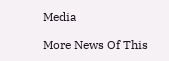Media

More News Of This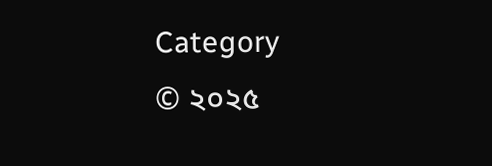Category
© ২০২৫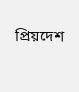প্রিয়দেশ